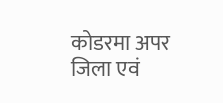कोडरमा अपर जिला एवं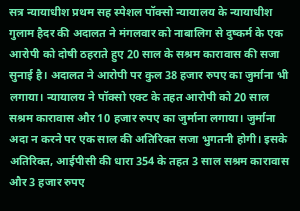सत्र न्यायाधीश प्रथम सह स्पेशल पॉक्सो न्यायालय के न्यायाधीश गुलाम हैदर की अदालत ने मंगलवार को नाबालिग से दुष्कर्म के एक आरोपी को दोषी ठहराते हुए 20 साल के सश्रम कारावास की सजा सुनाई है। अदालत ने आरोपी पर कुल 38 हजार रुपए का जुर्माना भी लगाया। न्यायालय ने पॉक्सो एक्ट के तहत आरोपी को 20 साल सश्रम कारावास और 10 हजार रुपए का जुर्माना लगाया। जुर्माना अदा न करने पर एक साल की अतिरिक्त सजा भुगतनी होगी। इसके अतिरिक्त, आईपीसी की धारा 354 के तहत 3 साल सश्रम कारावास और 3 हजार रुपए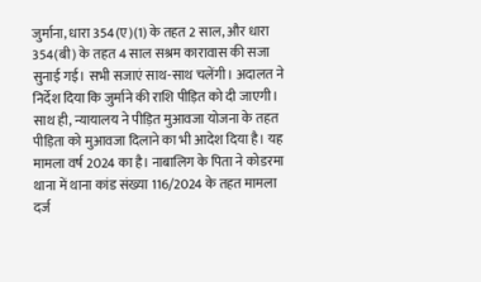जुर्माना, धारा 354(ए)(1) के तहत 2 साल, और धारा 354(बी) के तहत 4 साल सश्रम कारावास की सजा सुनाई गई। सभी सजाएं साथ-साथ चलेंगी। अदालत ने निर्देश दिया कि जुर्माने की राशि पीड़ित को दी जाएगी। साथ ही, न्यायालय ने पीड़ित मुआवजा योजना के तहत पीड़िता को मुआवजा दिलाने का भी आदेश दिया है। यह मामला वर्ष 2024 का है। नाबालिग के पिता ने कोडरमा थाना में थाना कांड संख्या 116/2024 के तहत मामला दर्ज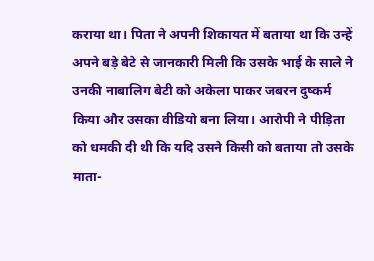कराया था। पिता ने अपनी शिकायत में बताया था कि उन्हें अपने बड़े बेटे से जानकारी मिली कि उसके भाई के साले ने उनकी नाबालिग बेटी को अकेला पाकर जबरन दुष्कर्म किया और उसका वीडियो बना लिया। आरोपी ने पीड़िता को धमकी दी थी कि यदि उसने किसी को बताया तो उसके माता-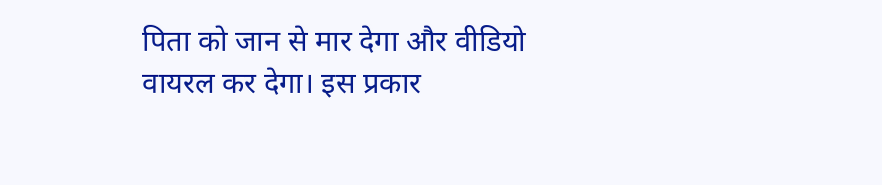पिता को जान से मार देगा और वीडियो वायरल कर देगा। इस प्रकार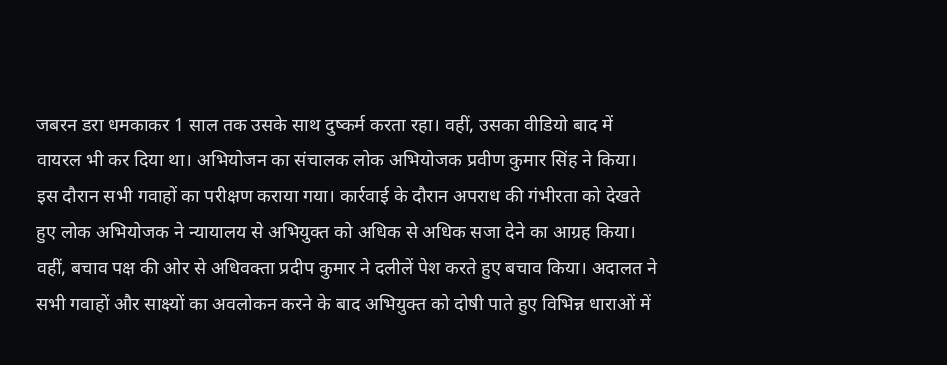जबरन डरा धमकाकर 1 साल तक उसके साथ दुष्कर्म करता रहा। वहीं, उसका वीडियो बाद में वायरल भी कर दिया था। अभियोजन का संचालक लोक अभियोजक प्रवीण कुमार सिंह ने किया। इस दौरान सभी गवाहों का परीक्षण कराया गया। कार्रवाई के दौरान अपराध की गंभीरता को देखते हुए लोक अभियोजक ने न्यायालय से अभियुक्त को अधिक से अधिक सजा देने का आग्रह किया। वहीं, बचाव पक्ष की ओर से अधिवक्ता प्रदीप कुमार ने दलीलें पेश करते हुए बचाव किया। अदालत ने सभी गवाहों और साक्ष्यों का अवलोकन करने के बाद अभियुक्त को दोषी पाते हुए विभिन्न धाराओं में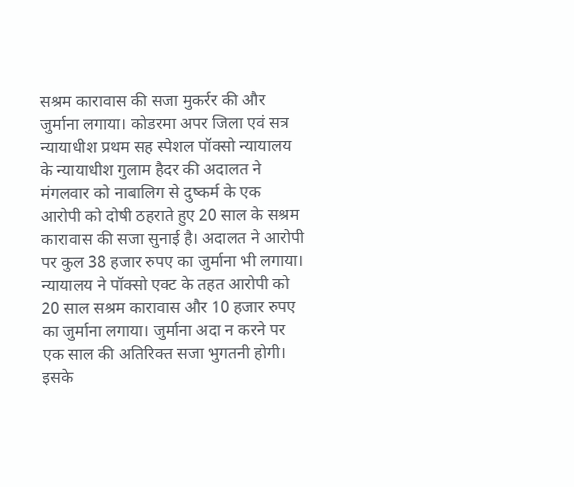सश्रम कारावास की सजा मुकर्रर की और जुर्माना लगाया। कोडरमा अपर जिला एवं सत्र न्यायाधीश प्रथम सह स्पेशल पॉक्सो न्यायालय के न्यायाधीश गुलाम हैदर की अदालत ने मंगलवार को नाबालिग से दुष्कर्म के एक आरोपी को दोषी ठहराते हुए 20 साल के सश्रम कारावास की सजा सुनाई है। अदालत ने आरोपी पर कुल 38 हजार रुपए का जुर्माना भी लगाया। न्यायालय ने पॉक्सो एक्ट के तहत आरोपी को 20 साल सश्रम कारावास और 10 हजार रुपए का जुर्माना लगाया। जुर्माना अदा न करने पर एक साल की अतिरिक्त सजा भुगतनी होगी। इसके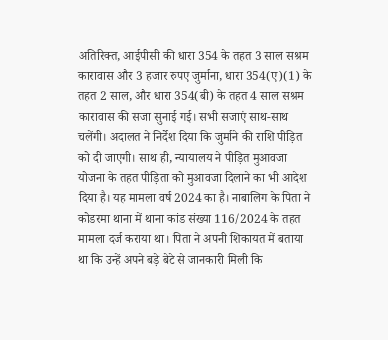अतिरिक्त, आईपीसी की धारा 354 के तहत 3 साल सश्रम कारावास और 3 हजार रुपए जुर्माना, धारा 354(ए)(1) के तहत 2 साल, और धारा 354(बी) के तहत 4 साल सश्रम कारावास की सजा सुनाई गई। सभी सजाएं साथ-साथ चलेंगी। अदालत ने निर्देश दिया कि जुर्माने की राशि पीड़ित को दी जाएगी। साथ ही, न्यायालय ने पीड़ित मुआवजा योजना के तहत पीड़िता को मुआवजा दिलाने का भी आदेश दिया है। यह मामला वर्ष 2024 का है। नाबालिग के पिता ने कोडरमा थाना में थाना कांड संख्या 116/2024 के तहत मामला दर्ज कराया था। पिता ने अपनी शिकायत में बताया था कि उन्हें अपने बड़े बेटे से जानकारी मिली कि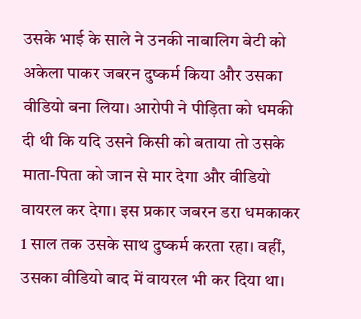उसके भाई के साले ने उनकी नाबालिग बेटी को अकेला पाकर जबरन दुष्कर्म किया और उसका वीडियो बना लिया। आरोपी ने पीड़िता को धमकी दी थी कि यदि उसने किसी को बताया तो उसके माता-पिता को जान से मार देगा और वीडियो वायरल कर देगा। इस प्रकार जबरन डरा धमकाकर 1 साल तक उसके साथ दुष्कर्म करता रहा। वहीं, उसका वीडियो बाद में वायरल भी कर दिया था।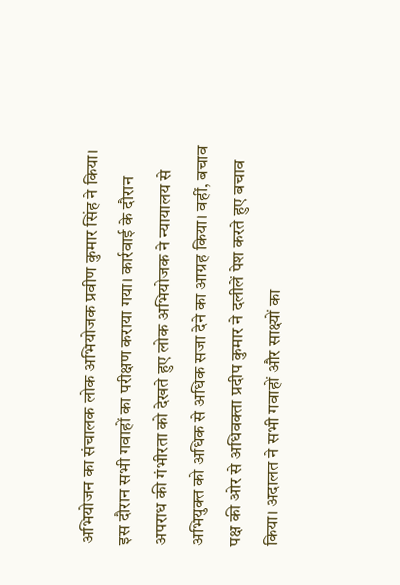अभियोजन का संचालक लोक अभियोजक प्रवीण कुमार सिंह ने किया। इस दौरान सभी गवाहों का परीक्षण कराया गया। कार्रवाई के दौरान अपराध की गंभीरता को देखते हुए लोक अभियोजक ने न्यायालय से अभियुक्त को अधिक से अधिक सजा देने का आग्रह किया। वहीं, बचाव पक्ष की ओर से अधिवक्ता प्रदीप कुमार ने दलीलें पेश करते हुए बचाव किया। अदालत ने सभी गवाहों और साक्ष्यों का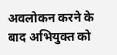अवलोकन करने के बाद अभियुक्त को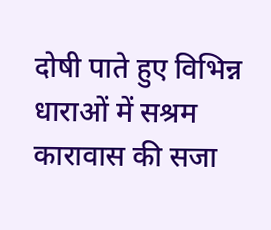दोषी पाते हुए विभिन्न धाराओं में सश्रम कारावास की सजा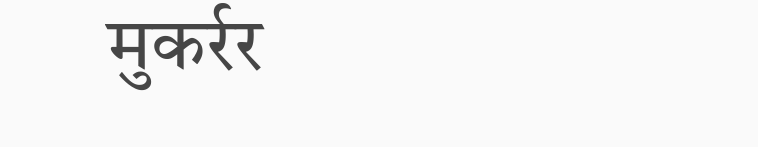मुकर्रर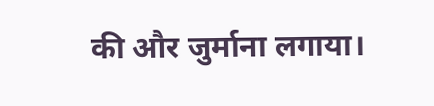की और जुर्माना लगाया।